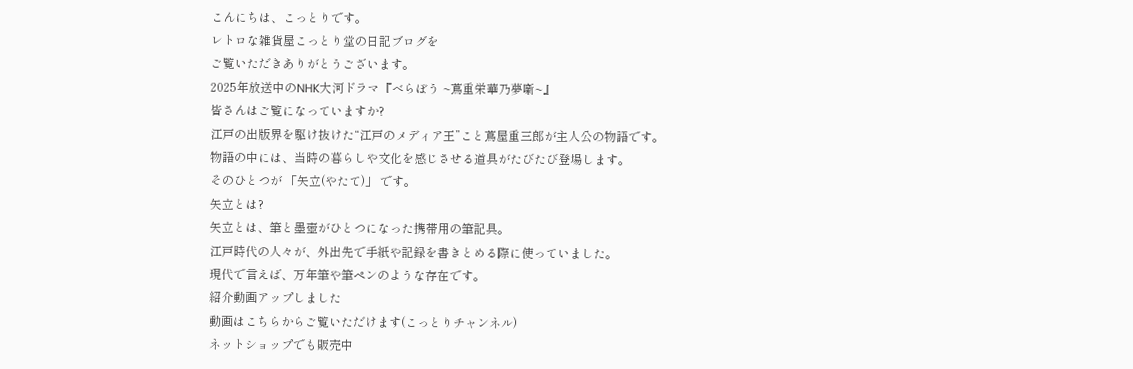こんにちは、こっとりです。
レトロな雑貨屋こっとり堂の日記ブログを
ご覧いただきありがとうございます。
2025年放送中のNHK大河ドラマ『べらぼう ~蔦重栄華乃夢噺~』
皆さんはご覧になっていますか?
江戸の出版界を駆け抜けた“江戸のメディア王”こと蔦屋重三郎が主人公の物語です。
物語の中には、当時の暮らしや文化を感じさせる道具がたびたび登場します。
そのひとつが 「矢立(やたて)」 です。
矢立とは?
矢立とは、筆と墨壺がひとつになった携帯用の筆記具。
江戸時代の人々が、外出先で手紙や記録を書きとめる際に使っていました。
現代で言えば、万年筆や筆ペンのような存在です。
紹介動画アップしました
動画はこちらからご覧いただけます(こっとりチャンネル)
ネットショップでも販売中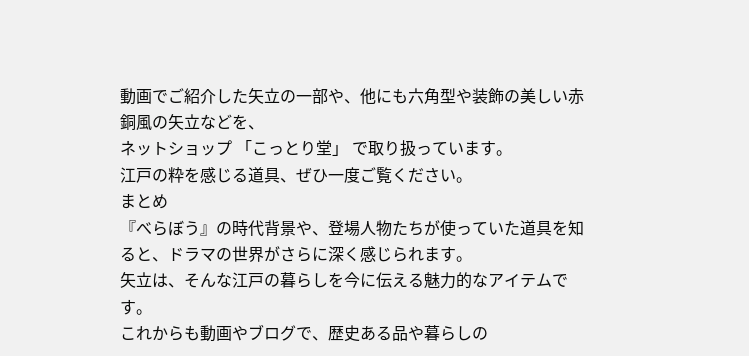動画でご紹介した矢立の一部や、他にも六角型や装飾の美しい赤銅風の矢立などを、
ネットショップ 「こっとり堂」 で取り扱っています。
江戸の粋を感じる道具、ぜひ一度ご覧ください。
まとめ
『べらぼう』の時代背景や、登場人物たちが使っていた道具を知ると、ドラマの世界がさらに深く感じられます。
矢立は、そんな江戸の暮らしを今に伝える魅力的なアイテムです。
これからも動画やブログで、歴史ある品や暮らしの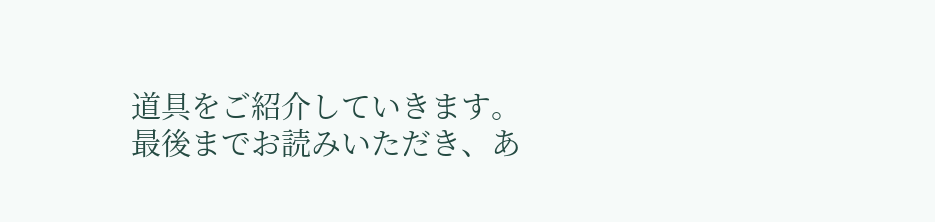道具をご紹介していきます。
最後までお読みいただき、あ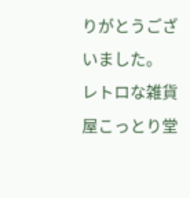りがとうございました。
レトロな雑貨屋こっとり堂